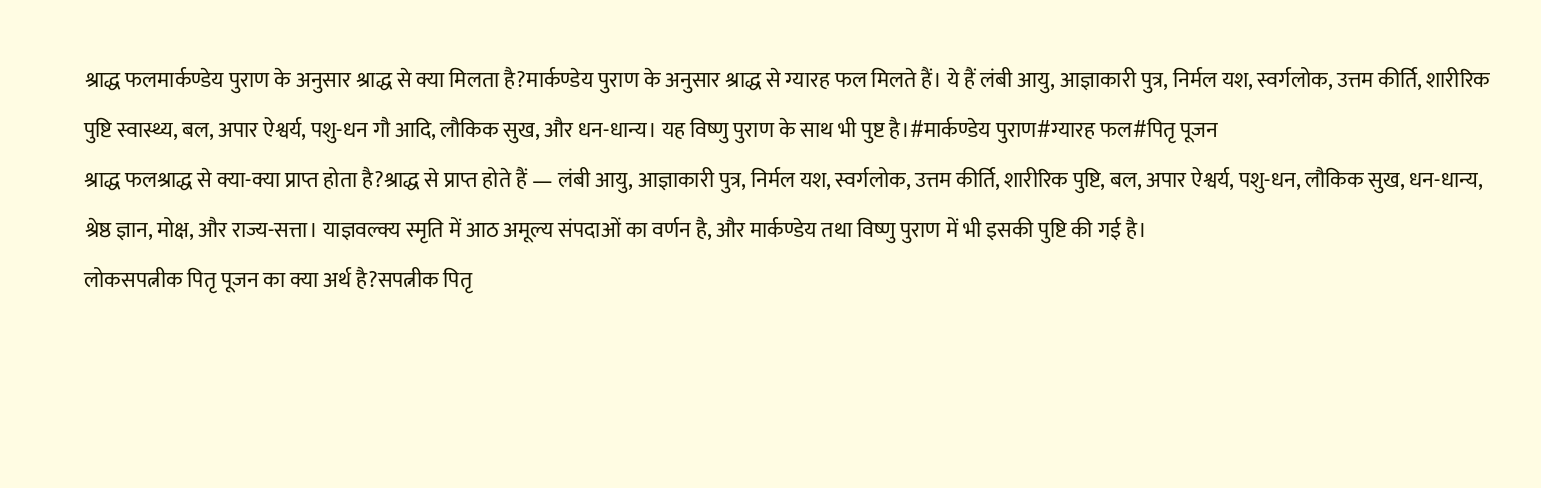श्राद्ध फलमार्कण्डेय पुराण के अनुसार श्राद्ध से क्या मिलता है?मार्कण्डेय पुराण के अनुसार श्राद्ध से ग्यारह फल मिलते हैं। ये हैं लंबी आयु, आज्ञाकारी पुत्र, निर्मल यश, स्वर्गलोक, उत्तम कीर्ति, शारीरिक पुष्टि स्वास्थ्य, बल, अपार ऐश्वर्य, पशु-धन गौ आदि, लौकिक सुख, और धन-धान्य। यह विष्णु पुराण के साथ भी पुष्ट है।#मार्कण्डेय पुराण#ग्यारह फल#पितृ पूजन
श्राद्ध फलश्राद्ध से क्या-क्या प्राप्त होता है?श्राद्ध से प्राप्त होते हैं — लंबी आयु, आज्ञाकारी पुत्र, निर्मल यश, स्वर्गलोक, उत्तम कीर्ति, शारीरिक पुष्टि, बल, अपार ऐश्वर्य, पशु-धन, लौकिक सुख, धन-धान्य, श्रेष्ठ ज्ञान, मोक्ष, और राज्य-सत्ता। याज्ञवल्क्य स्मृति में आठ अमूल्य संपदाओं का वर्णन है, और मार्कण्डेय तथा विष्णु पुराण में भी इसकी पुष्टि की गई है।
लोकसपत्नीक पितृ पूजन का क्या अर्थ है?सपत्नीक पितृ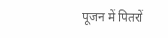पूजन में पितरों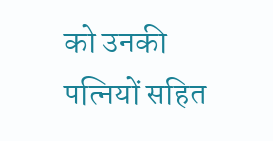को उनकी पत्नियों सहित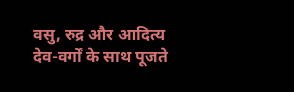वसु, रुद्र और आदित्य देव-वर्गों के साथ पूजते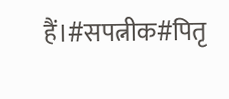हैं।#सपत्नीक#पितृ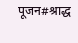पूजन#श्राद्ध